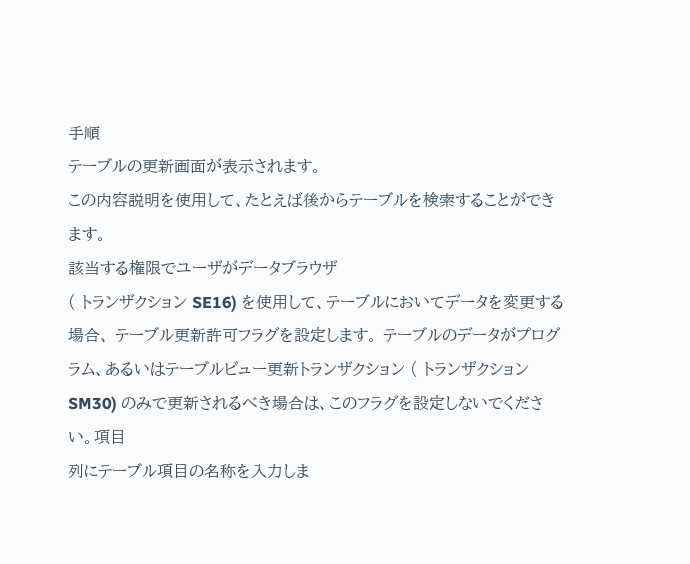手順
テーブルの更新画面が表示されます。
この内容説明を使用して、たとえば後からテーブルを検索することができます。
該当する権限でユーザがデータブラウザ
( トランザクション SE16) を使用して、テーブルにおいてデータを変更する場合、 テーブル更新許可フラグを設定します。 テーブルのデータがプログラム、あるいはテーブルビュー更新トランザクション ( トランザクション SM30) のみで更新されるべき場合は、このフラグを設定しないでください。項目
列にテーブル項目の名称を入力しま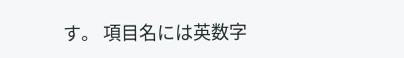す。 項目名には英数字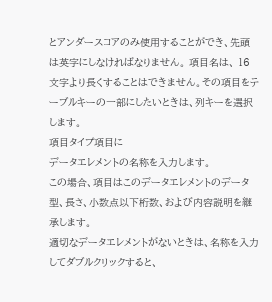とアンダースコアのみ使用することができ、先頭は英字にしなければなりません。 項目名は、 16 文字より長くすることはできません。その項目をテーブルキーの一部にしたいときは、列キーを選択します。
項目タイプ項目に
データエレメントの名称を入力します。
この場合、項目はこのデータエレメントのデータ型、長さ、小数点以下桁数、および内容説明を継承します。
適切なデータエレメントがないときは、名称を入力してダブルクリックすると、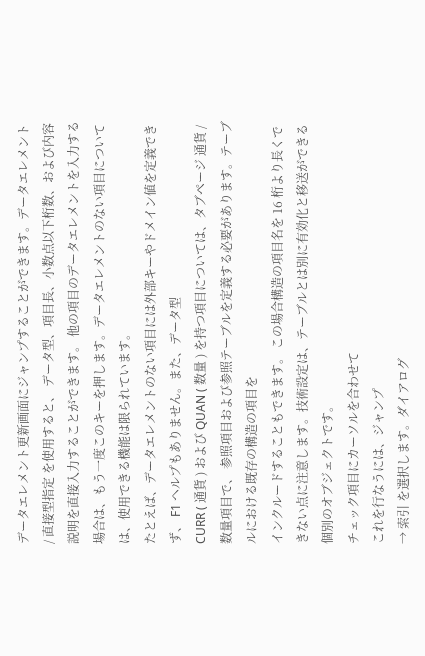データエレメント更新画面にジャンプすることができます。データエレメント
/ 直接型指定 を使用すると、 データ型、項目長、小数点以下桁数、および内容説明を直接入力することができます。 他の項目のデータエレメントを入力する場合は、もう一度このキーを押します。データエレメントのない項目については、使用できる機能は限られています。
たとえば、データエレメントのない項目には外部キーやドメイン値を定義できず、 F1 ヘルプもありません。また、データ型
CURR ( 通貨 ) および QUAN ( 数量 ) を持つ項目については、タブページ 通貨 / 数量項目で、 参照項目および参照テーブルを定義する必要があります。テーブルにおける既存の構造の項目を
インクルードすることもできます。 この場合構造の項目名を 16 桁より長くできない点に注意します。技術設定は、テーブルとは別に有効化と移送ができる個別のオブジェクトです。
チェック項目にカーソルを合わせて
これを行なうには、ジャンプ
→ 索引 を選択します。ダイアログ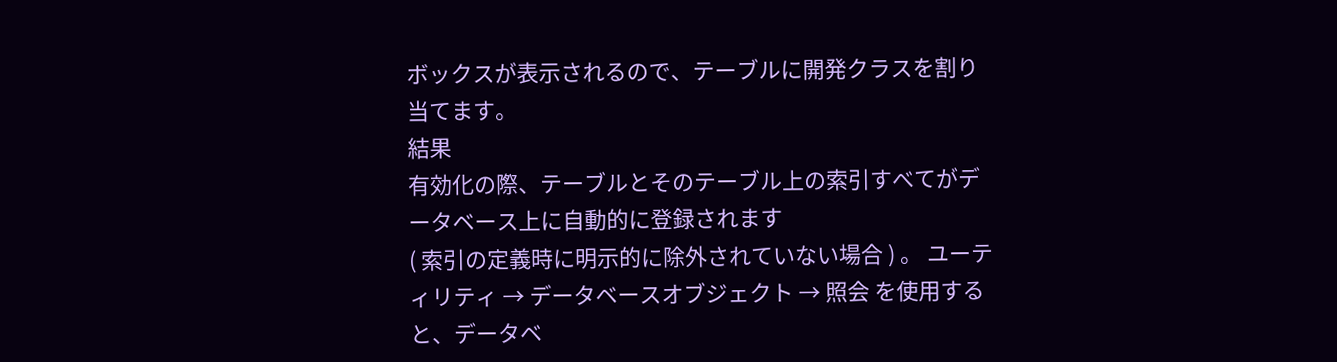ボックスが表示されるので、テーブルに開発クラスを割り当てます。
結果
有効化の際、テーブルとそのテーブル上の索引すべてがデータベース上に自動的に登録されます
( 索引の定義時に明示的に除外されていない場合 ) 。 ユーティリティ → データベースオブジェクト → 照会 を使用すると、データベ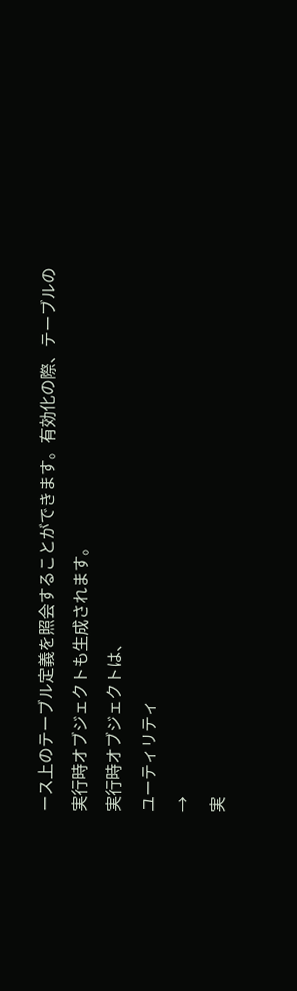ース上のテーブル定義を照会することができます。有効化の際、テーブルの
実行時オブジェクトも生成されます。
実行時オブジェクトは、
ユーティリティ
→
実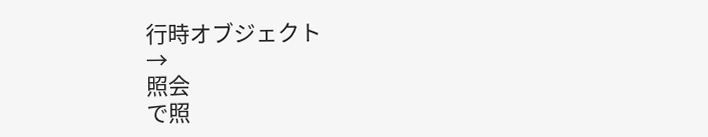行時オブジェクト
→
照会
で照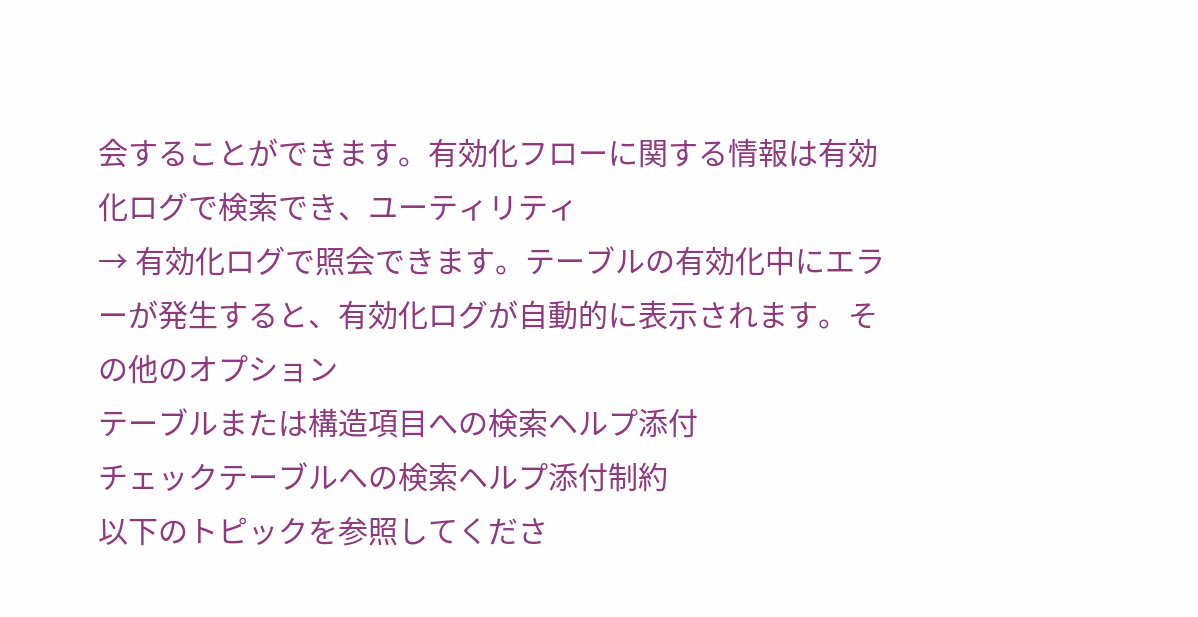会することができます。有効化フローに関する情報は有効化ログで検索でき、ユーティリティ
→ 有効化ログで照会できます。テーブルの有効化中にエラーが発生すると、有効化ログが自動的に表示されます。その他のオプション
テーブルまたは構造項目への検索ヘルプ添付
チェックテーブルへの検索ヘルプ添付制約
以下のトピックを参照してくださ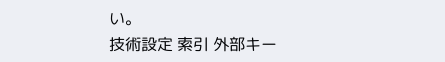い。
技術設定 索引 外部キー